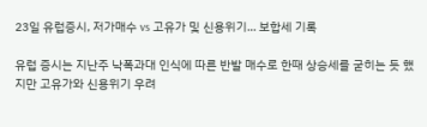23일 유럽증시, 저가매수 vs 고유가 및 신용위기... 보합세 기록

유럽 증시는 지난주 낙폭과대 인식에 따른 반발 매수로 한때 상승세를 굳히는 듯 했지만 고유가와 신용위기 우려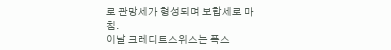로 관망세가 형성되며 보합세로 마침.
이날 크레디트스위스는 폭스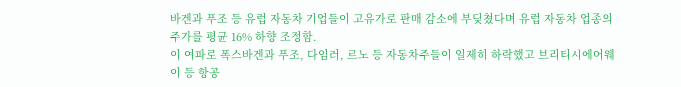바겐과 푸조 등 유럽 자동차 기업들이 고유가로 판매 감소에 부딪쳤다며 유럽 자동차 업종의 주가를 평균 16% 하향 조정함.
이 여파로 폭스바겐과 푸조, 다임러, 르노 등 자동차주들이 일제히 하락했고 브리티시에어웨이 등 항공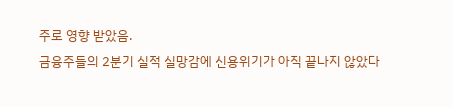주로 영향 받았음.
금융주들의 2분기 실적 실망감에 신용위기가 아직 끝나지 않았다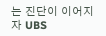는 진단이 이어지자 UBS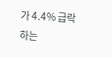가 4.4% 급락하는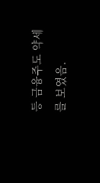등 금융주도 약세를 보였음.